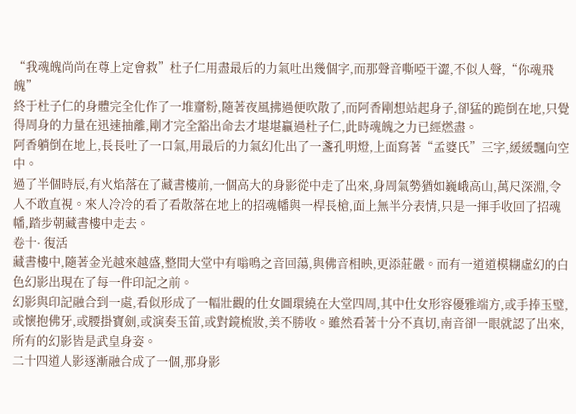“我魂魄尚尚在尊上定會救”杜子仁用盡最后的力氣吐出幾個字,而那聲音嘶啞干澀,不似人聲,“你魂飛魄”
終于杜子仁的身體完全化作了一堆齏粉,隨著夜風拂過便吹散了,而阿香剛想站起身子,卻猛的跪倒在地,只覺得周身的力量在迅速抽離,剛才完全豁出命去才堪堪贏過杜子仁,此時魂魄之力已經燃盡。
阿香躺倒在地上,長長吐了一口氣,用最后的力氣幻化出了一盞孔明燈,上面寫著“孟婆氏”三字,緩緩飄向空中。
過了半個時辰,有火焰落在了藏書樓前,一個高大的身影從中走了出來,身周氣勢猶如巍峨高山,萬尺深淵,令人不敢直視。來人冷冷的看了看散落在地上的招魂幡與一桿長槍,面上無半分表情,只是一揮手收回了招魂幡,踏步朝藏書樓中走去。
卷十· 復活
藏書樓中,隨著金光越來越盛,整間大堂中有嗡鳴之音回蕩,與佛音相映,更添莊嚴。而有一道道模糊虛幻的白色幻影出現在了每一件印記之前。
幻影與印記融合到一處,看似形成了一幅壯觀的仕女圖環繞在大堂四周,其中仕女形容優雅端方,或手捧玉璧,或懷抱佛牙,或腰掛寶劍,或演奏玉笛,或對鏡梳妝,美不勝收。雖然看著十分不真切,南音卻一眼就認了出來,所有的幻影皆是武皇身姿。
二十四道人影逐漸融合成了一個,那身影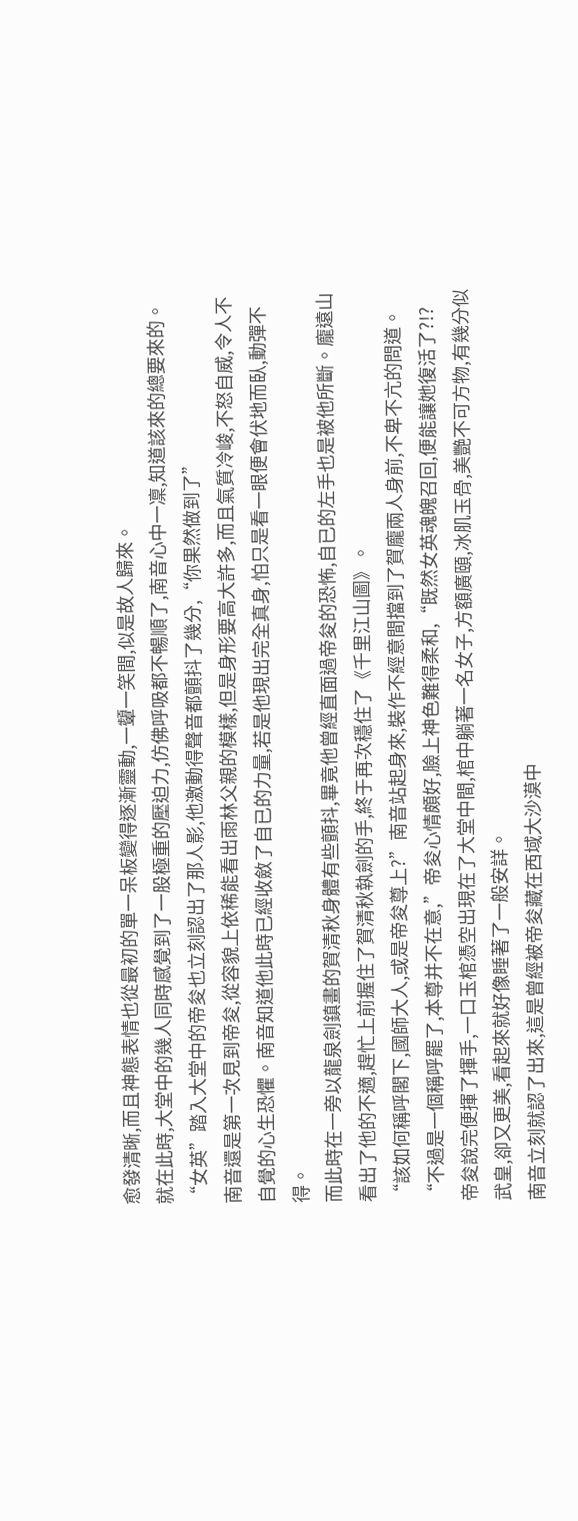愈發清晰,而且神態表情也從最初的單一呆板變得逐漸靈動,一顰一笑間,似是故人歸來。
就在此時,大堂中的幾人同時感覺到了一股極重的壓迫力,仿佛呼吸都不暢順了,南音心中一凜,知道該來的總要來的。
“女英”踏入大堂中的帝夋也立刻認出了那人影,他激動得聲音都顫抖了幾分,“你果然做到了”
南音還是第一次見到帝夋,從容貌上依稀能看出雨林父親的模樣,但是身形要高大許多,而且氣質冷峻,不怒自威,令人不自覺的心生恐懼。南音知道他此時已經收斂了自已的力量,若是他現出完全真身,怕只是看一眼便會伏地而臥,動彈不得。
而此時在一旁以龍泉劍鎮畫的賀清秋身體有些顫抖,畢竟他曾經直面過帝夋的恐怖,自已的左手也是被他所斷。龐遠山看出了他的不適,趕忙上前握住了賀清秋執劍的手,終于再次穩住了《千里江山圖》。
“該如何稱呼閣下,國師大人,或是帝夋尊上?”南音站起身來,裝作不經意間擋到了賀龐兩人身前,不卑不亢的問道。
“不過是一個稱呼罷了,本尊并不在意,”帝夋心情頗好,臉上神色難得柔和,“既然女英魂魄召回,便能讓她復活了?!?
帝夋說完便揮了揮手,一口玉棺憑空出現在了大堂中間,棺中躺著一名女子,方額廣頤,冰肌玉骨,美艷不可方物,有幾分似武皇,卻又更美,看起來就好像睡著了一般安詳。
南音立刻就認了出來,這是曾經被帝夋藏在西域大沙漠中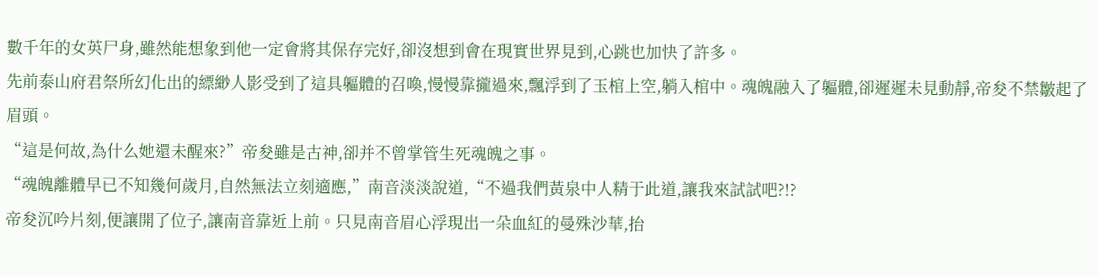數千年的女英尸身,雖然能想象到他一定會將其保存完好,卻沒想到會在現實世界見到,心跳也加快了許多。
先前泰山府君祭所幻化出的縹緲人影受到了這具軀體的召喚,慢慢靠攏過來,飄浮到了玉棺上空,躺入棺中。魂魄融入了軀體,卻遲遲未見動靜,帝夋不禁皺起了眉頭。
“這是何故,為什么她還未醒來?”帝夋雖是古神,卻并不曾掌管生死魂魄之事。
“魂魄離體早已不知幾何歲月,自然無法立刻適應,”南音淡淡說道,“不過我們黃泉中人精于此道,讓我來試試吧?!?
帝夋沉吟片刻,便讓開了位子,讓南音靠近上前。只見南音眉心浮現出一朵血紅的曼殊沙華,抬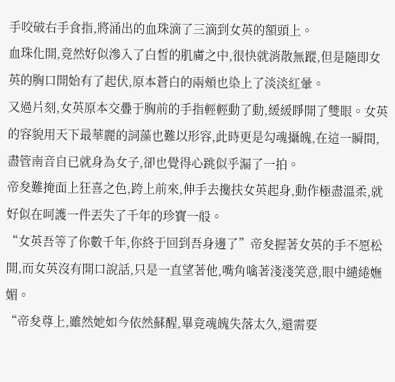手咬破右手食指,將涌出的血珠滴了三滴到女英的額頭上。
血珠化開,竟然好似滲入了白皙的肌膚之中,很快就消散無蹤,但是隨即女英的胸口開始有了起伏,原本蒼白的兩頰也染上了淡淡紅暈。
又過片刻,女英原本交疊于胸前的手指輕輕動了動,緩緩睜開了雙眼。女英的容貌用天下最華麗的詞藻也難以形容,此時更是勾魂攝魄,在這一瞬間,盡管南音自已就身為女子,卻也覺得心跳似乎漏了一拍。
帝夋難掩面上狂喜之色,跨上前來,伸手去攙扶女英起身,動作極盡溫柔,就好似在呵護一件丟失了千年的珍寶一般。
“女英吾等了你數千年,你終于回到吾身邊了”帝夋握著女英的手不愿松開,而女英沒有開口說話,只是一直望著他,嘴角噙著淺淺笑意,眼中繾綣嫵媚。
“帝夋尊上,雖然她如今依然蘇醒,畢竟魂魄失落太久,還需要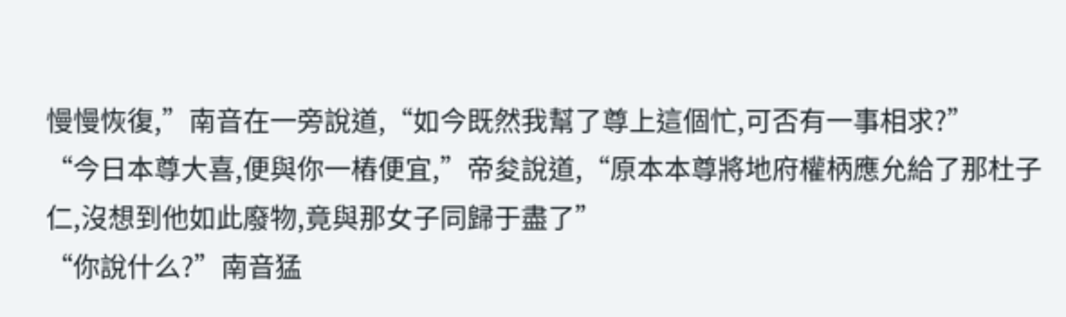慢慢恢復,”南音在一旁說道,“如今既然我幫了尊上這個忙,可否有一事相求?”
“今日本尊大喜,便與你一樁便宜,”帝夋說道,“原本本尊將地府權柄應允給了那杜子仁,沒想到他如此廢物,竟與那女子同歸于盡了”
“你說什么?”南音猛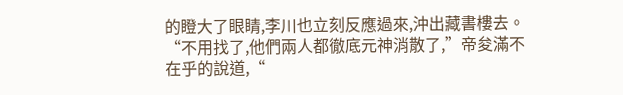的瞪大了眼睛,李川也立刻反應過來,沖出藏書樓去。
“不用找了,他們兩人都徹底元神消散了,”帝夋滿不在乎的說道,“